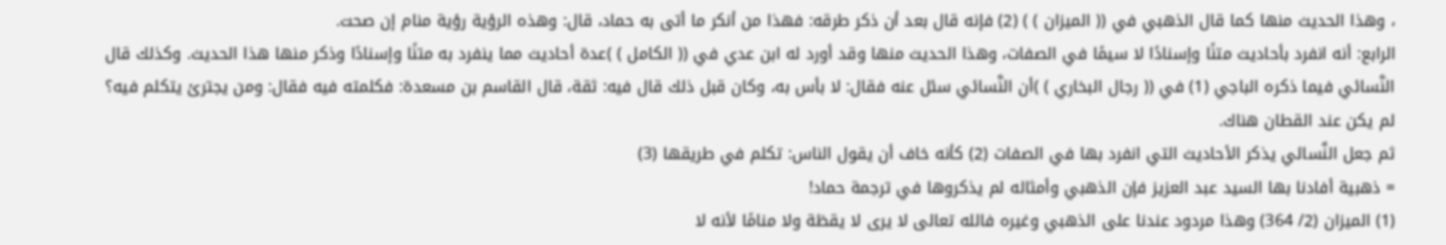، وهذا الحديث منها كما قال الذهبي في (( الميزان ) ) (2) فإنه قال بعد أن ذكر طرقه: فهذا من أنكر ما أتى به حماد، قال: وهذه الرؤية رؤية منام إن صحت.
الرابع: أنه انفرد بأحاديث متنًا وإسنادًا لا سيمًا في الصفات، وهذا الحديث منها وقد أورد له ابن عدي في (( الكامل ) )عدة أحاديث مما ينفرد به متنًا وإسنادًا وذكر منها هذا الحديث. وكذلك قال النَّسائي فيما ذكره الباجي (1) في (( رجال البخاري ) )أن النَّسائي سئل عنه فقال: لا بأس به، وكان قبل ذلك قال فيه: ثقة، قال القاسم بن مسعدة: فكلمته فيه فقال: ومن يجترئ يتكلم فيه؟ لم يكن عند القطان هناك.
ثم جعل النَّسائي يذكر الأحاديث التي انفرد بها في الصفات (2) كأنه خاف أن يقول الناس: تكلم في طريقها (3)
= ذهبية أفادنا بها السيد عبد العزيز فإن الذهبي وأمثاله لم يذكروها في ترجمة حماد!
(1) الميزان (2/ 364) وهذا مردود عندنا على الذهبي وغيره فالله تعالى لا يرى لا يقظة ولا منامًا لأنه لا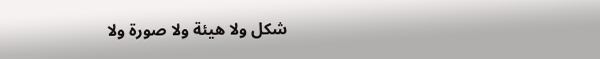شكل ولا هيئة ولا صورة ولا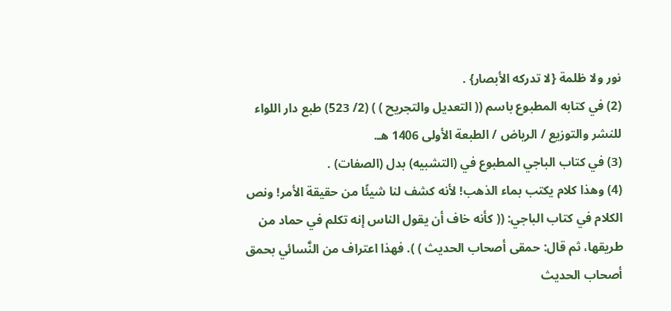نور ولا ظلمة {لا تدركه الأبصار} .
(2) في كتابه المطبوع باسم (( التعديل والتجريح ) ) (2/ 523) طبع دار اللواء للنشر والتوزيع / الرياض / الطبعة الأولى 1406 هـ.
(3) في كتاب الباجي المطبوع في (التشبيه) بدل (الصفات) .
(4) وهذا كلام يكتب بماء الذهب! لأنه كشف لنا شيئًا من حقيقة الأمر! ونص الكلام في كتاب الباجي: (( كأنه خاف أن يقول الناس إنه تكلم في حماد من طريقها، ثم قال: حمقى أصحاب الحديث ) ). فهذا اعتراف من النَّسائي بحمق أصحاب الحديث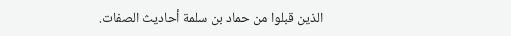الذين قبلوا من حماد بن سلمة أحاديث الصفات.